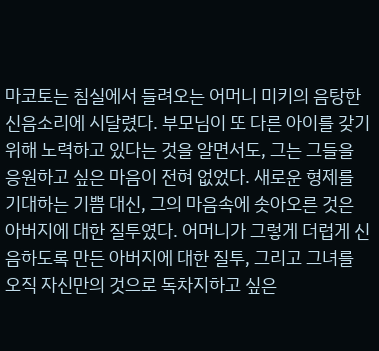마코토는 침실에서 들려오는 어머니 미키의 음탕한 신음소리에 시달렸다. 부모님이 또 다른 아이를 갖기 위해 노력하고 있다는 것을 알면서도, 그는 그들을 응원하고 싶은 마음이 전혀 없었다. 새로운 형제를 기대하는 기쁨 대신, 그의 마음속에 솟아오른 것은 아버지에 대한 질투였다. 어머니가 그렇게 더럽게 신음하도록 만든 아버지에 대한 질투, 그리고 그녀를 오직 자신만의 것으로 독차지하고 싶은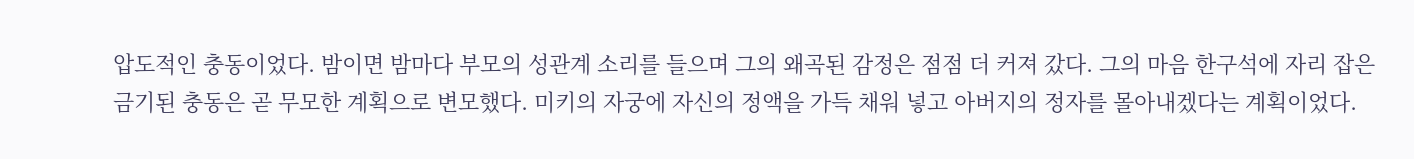압도적인 충동이었다. 밤이면 밤마다 부모의 성관계 소리를 들으며 그의 왜곡된 감정은 점점 더 커져 갔다. 그의 마음 한구석에 자리 잡은 금기된 충동은 곧 무모한 계획으로 변모했다. 미키의 자궁에 자신의 정액을 가득 채워 넣고 아버지의 정자를 몰아내겠다는 계획이었다.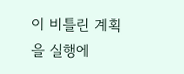이 비틀린 계획을 실행에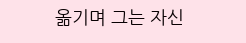옮기며 그는 자신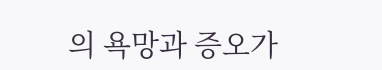의 욕망과 증오가